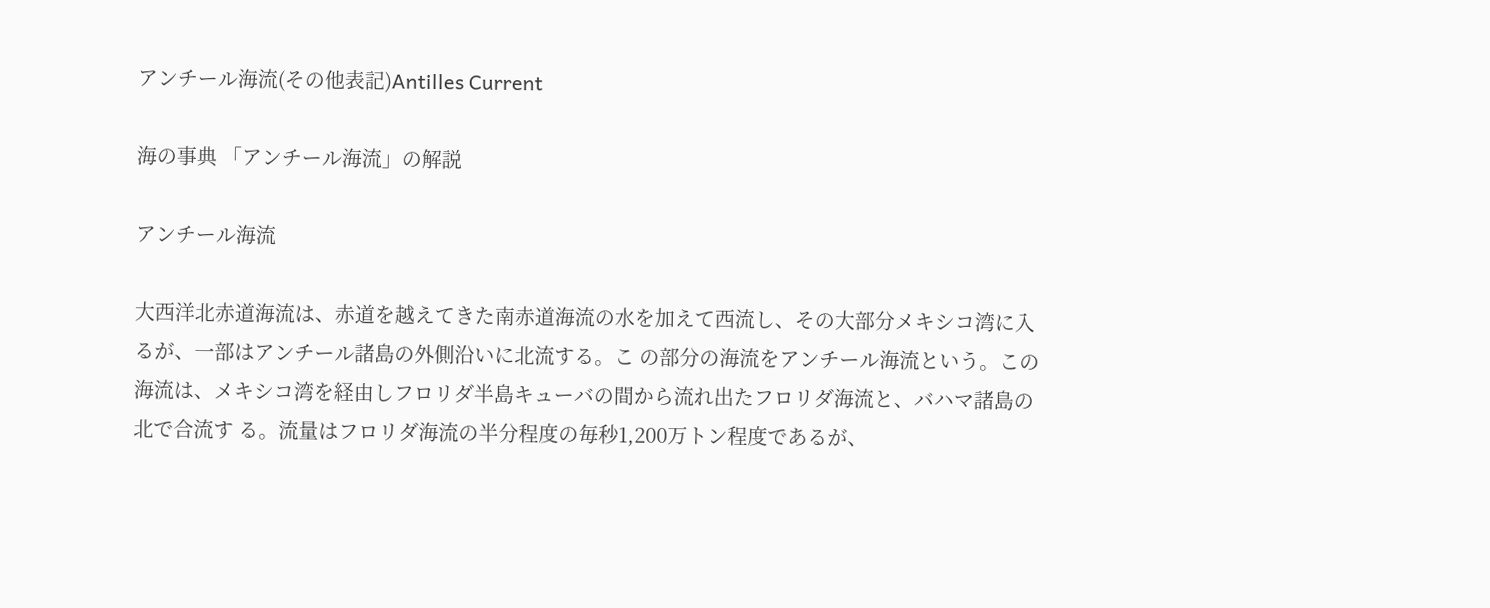アンチール海流(その他表記)Antilles Current

海の事典 「アンチール海流」の解説

アンチール海流

大西洋北赤道海流は、赤道を越えてきた南赤道海流の水を加えて西流し、その大部分メキシコ湾に入るが、一部はアンチール諸島の外側沿いに北流する。こ の部分の海流をアンチール海流という。この海流は、メキシコ湾を経由しフロリダ半島キューバの間から流れ出たフロリダ海流と、バハマ諸島の北で合流す る。流量はフロリダ海流の半分程度の毎秒1,200万トン程度であるが、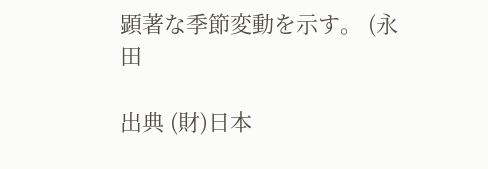顕著な季節変動を示す。 (永田

出典 (財)日本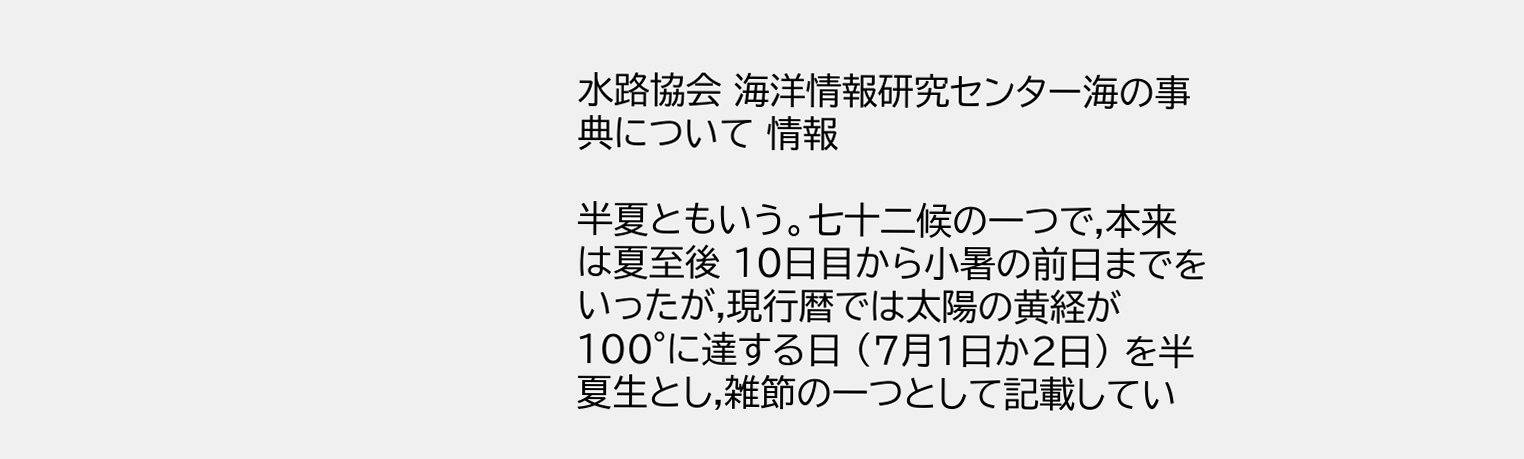水路協会 海洋情報研究センター海の事典について 情報

半夏ともいう。七十二候の一つで,本来は夏至後 10日目から小暑の前日までをいったが,現行暦では太陽の黄経が 100°に達する日 (7月1日か2日) を半夏生とし,雑節の一つとして記載してい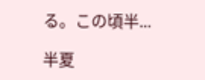る。この頃半...

半夏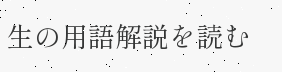生の用語解説を読む